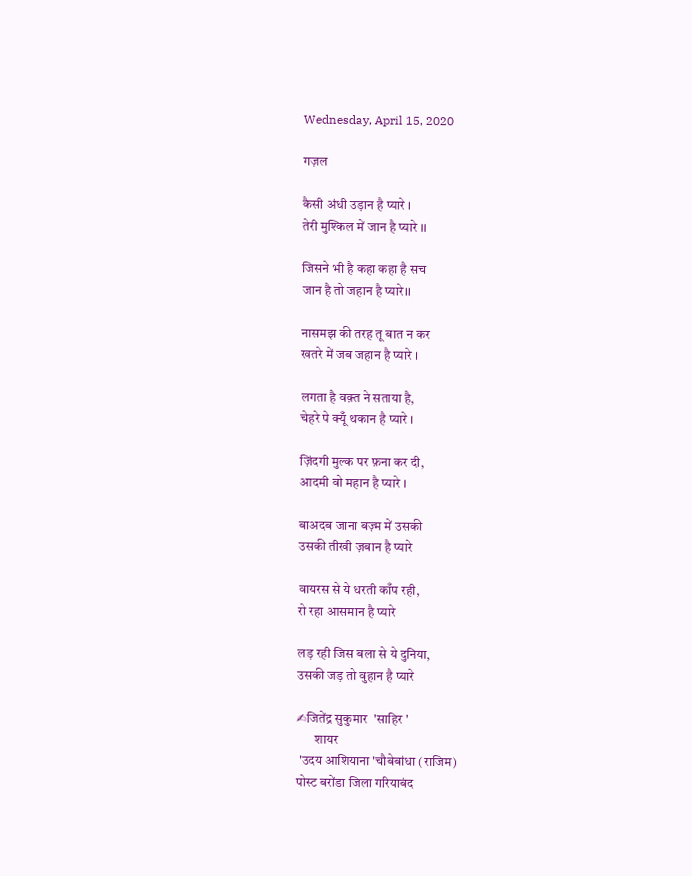Wednesday, April 15, 2020

गज़ल

कैसी अंधी उड़ान है प्यारे ।
तेरी मुश्किल में जान है प्यारे ।।

जिसने भी है कहा कहा है सच
जान है तो जहान है प्यारे।।

नासमझ की तरह तू बात न कर
खतरे में जब जहान है प्यारे ।

लगता है वक़्त ने सताया है,
चेहरे पे क्यूँ थकान है प्यारे ।

ज़िंदगी मुल्क पर फ़ना कर दी,
आदमी वो महान है प्यारे ।

बाअदब जाना बज़्म में उसकी
उसकी तीखी ज़बान है प्यारे

वायरस से ये धरती काँप रही,
रो रहा आसमान है प्यारे

लड़ रही जिस बला से ये दुनिया,
उसकी जड़ तो वुहान है प्यारे

✍जितेंद्र सुकुमार  'साहिर '
       शायर
 'उदय आशियाना 'चौबेबांधा (राजिम)
पोस्ट बरोंडा जिला गरियाबंद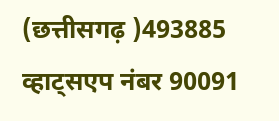(छत्तीसगढ़ )493885
व्हाट्सएप नंबर 90091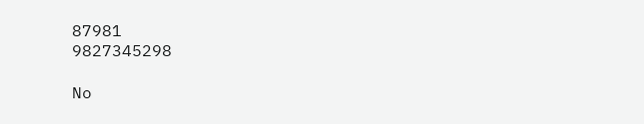87981
9827345298

No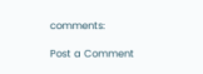comments:

Post a Comment